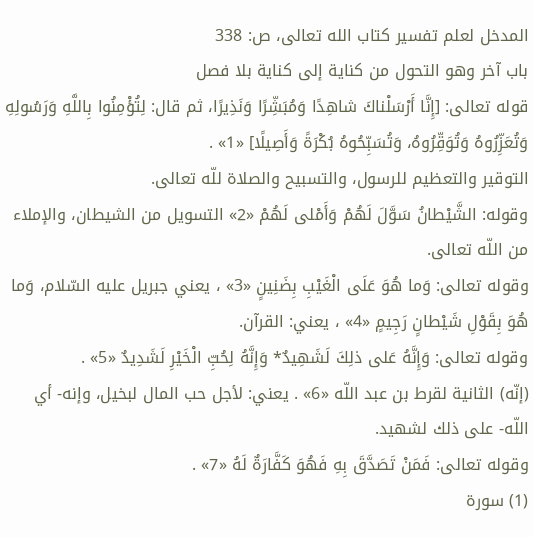المدخل لعلم تفسير كتاب الله تعالى، ص: 338
باب آخر وهو التحول من كناية إلى كناية بلا فصل
قوله تعالى: [إِنَّا أَرْسَلْناكَ شاهِدًا وَمُبَشِّرًا وَنَذِيرًا، ثم قال: لِتُؤْمِنُوا بِاللَّهِ وَرَسُولِهِ وَتُعَزِّرُوهُ وَتُوَقِّرُوهُ، وَتُسَبِّحُوهُ بُكْرَةً وَأَصِيلًا] «1» .
التوقير والتعظيم للرسول، والتسبيح والصلاة للّه تعالى.
وقوله: الشَّيْطانُ سَوَّلَ لَهُمْ وَأَمْلى لَهُمْ «2» التسويل من الشيطان، والإملاء من اللّه تعالى.
وقوله تعالى: وَما هُوَ عَلَى الْغَيْبِ بِضَنِينٍ «3» ، يعني جبريل عليه السّلام، وَما هُوَ بِقَوْلِ شَيْطانٍ رَجِيمٍ «4» ، يعني: القرآن.
وقوله تعالى: وَإِنَّهُ عَلى ذلِكَ لَشَهِيدٌ* وَإِنَّهُ لِحُبِّ الْخَيْرِ لَشَدِيدٌ «5» .
(إنّه) الثانية لقرط بن عبد اللّه «6» . يعني: لأجل حب المال لبخيل، وإنه- أي اللّه- على ذلك لشهيد.
وقوله تعالى: فَمَنْ تَصَدَّقَ بِهِ فَهُوَ كَفَّارَةٌ لَهُ «7» .
(1) سورة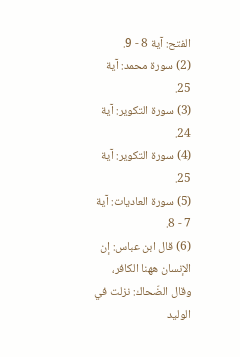الفتح: آية 8 - 9.
(2) سورة محمد: آية 25.
(3) سورة التكوير: آية 24.
(4) سورة التكوير: آية 25.
(5) سورة العاديات: آية 7 - 8.
(6) قال ابن عباس: إن الإنسان ههنا الكافر، وقال الضّحاك: نزلت في الوليد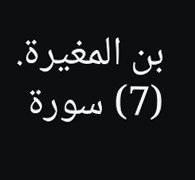بن المغيرة.
(7) سورة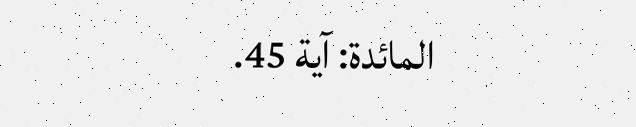المائدة: آية 45.